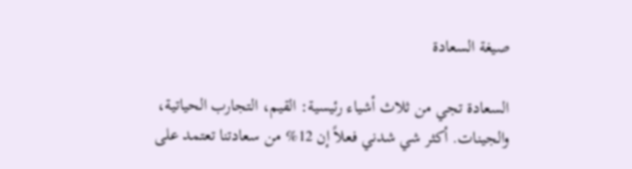صيغة السعادة

السعادة تجي من ثلاث أشياء رئيسية: القيم، التجارب الحياتية، والجينات. أكثر شي شدني فعلاً إن 12% من سعادتنا تعتمد على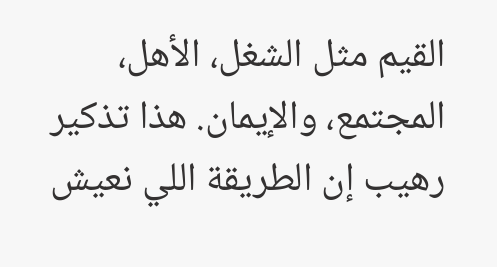القيم مثل الشغل، الأهل، المجتمع، والإيمان. هذا تذكير رهيب إن الطريقة اللي نعيش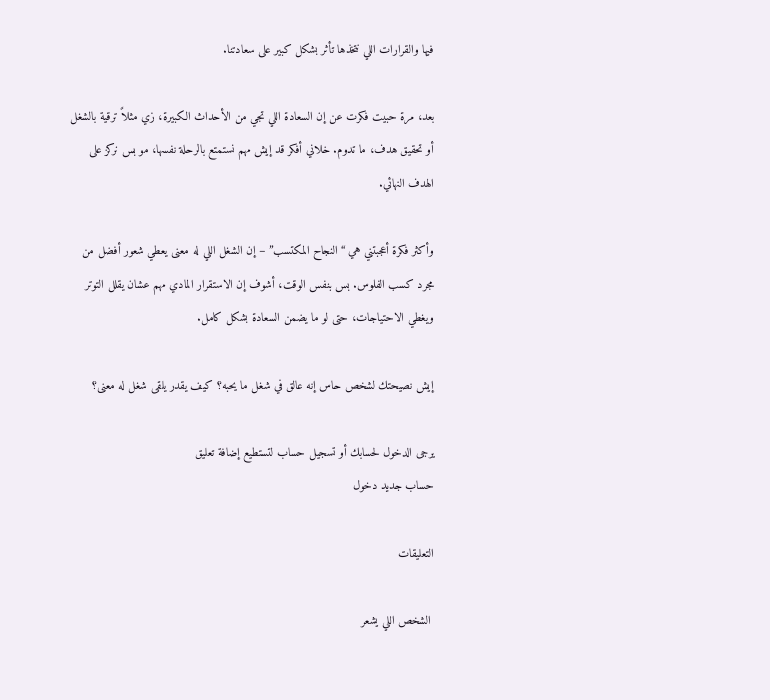فيها والقرارات اللي نتخذها تأثر بشكل كبير على سعادتنا.

بعد، مرة حبيت فكرت عن إن السعادة اللي تجي من الأحداث الكبيرة، زي مثلاً ترقية بالشغل أو تحقيق هدف، ما تدوم. خلاني أفكر قد إيش مهم نستمتع بالرحلة نفسها، مو بس نركز على الهدف النهائي.

وأكثر فكرة أعجبتني هي “النجاح المكتسب” – إن الشغل اللي له معنى يعطي شعور أفضل من مجرد كسب الفلوس. بس بنفس الوقت، أشوف إن الاستقرار المادي مهم عشان يقلل التوتر ويغطي الاحتياجات، حتى لو ما يضمن السعادة بشكل كامل.

إيش نصيحتك لشخص حاس إنه عالق في شغل ما يحبه؟ كيف يقدر يلقى شغل له معنى؟

يرجى الدخول لحسابك أو تسجيل حساب لتستطيع إضافة تعليق
حساب جديد دخول

التعليقات

 الشخص اللي يشعر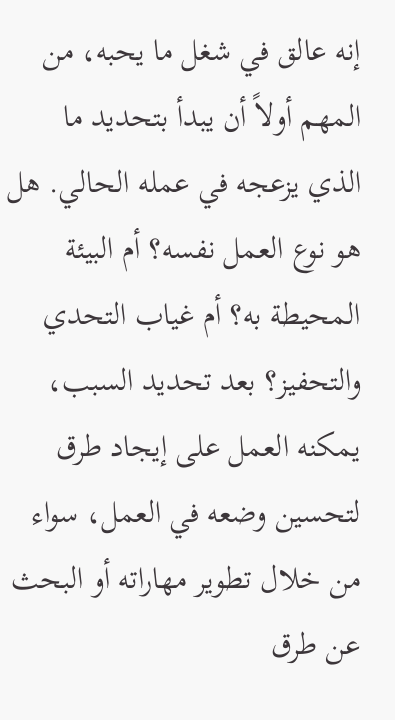إنه عالق في شغل ما يحبه، من المهم أولاً أن يبدأ بتحديد ما الذي يزعجه في عمله الحالي. هل هو نوع العمل نفسه؟ أم البيئة المحيطة به؟ أم غياب التحدي والتحفيز؟ بعد تحديد السبب، يمكنه العمل على إيجاد طرق لتحسين وضعه في العمل، سواء من خلال تطوير مهاراته أو البحث عن طرق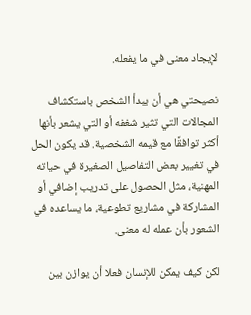لإيجاد معنى في ما يفعله.

نصيحتي هي أن يبدأ الشخص باستكشاف المجالات التي تثير شغفه أو التي يشعر بأنها أكثر توافقًا مع قيمه الشخصية. قد يكون الحل في تغيير بعض التفاصيل الصغيرة في حياته المهنية، مثل الحصول على تدريب إضافي أو المشاركة في مشاريع تطوعية، ما يساعده في الشعور بأن عمله له معنى.

لكن كيف يمكن للإنسان فعلا أن يوازن بين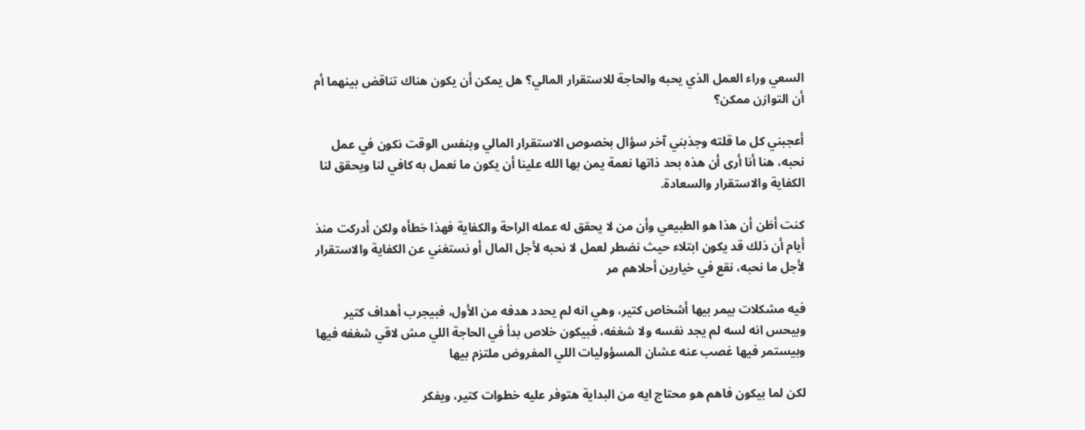السعي وراء العمل الذي يحبه والحاجة للاستقرار المالي؟ هل يمكن أن يكون هناك تناقض بينهما أم أن التوازن ممكن؟

أعجبني كل ما قلته وجذبني آخر سؤال بخصوص الاستقرار المالي وبنفس الوقت نكون في عمل نحبه، هنا أنا أرى أن هذه بحد ذاتها نعمة يمن بها الله علينا أن يكون ما نعمل به كافي لنا ويحقق لنا الكفاية والاستقرار والسعادة.

كنت أظن أن هذا هو الطبيعي وأن من لا يحقق له عمله الراحة والكفاية فهذا خطأه ولكن أدركت منذ أيام أن ذلك قد يكون ابتلاء حيث نضطر لعمل لا نحبه لأجل المال أو نستغني عن الكفاية والاستقرار لأجل ما نحبه، نقع في خيارين أحلاهم مر

فيه مشكلات بيمر بيها أشخاص كتير، وهي انه لم يحدد هدفه من الأول، فبيجرب أهداف كتير وبيحس انه لسه لم يجد نفسه ولا شغفه، فبيكون خلاص بدأ في الحاجة اللي مش لاقي شغفه فيها وبيستمر فيها غصب عنه عشان المسؤوليات اللي المفروض ملتزم بيها

لكن لما بيكون فاهم هو محتاج ايه من البداية هتوفر عليه خطوات كتير، ويفكر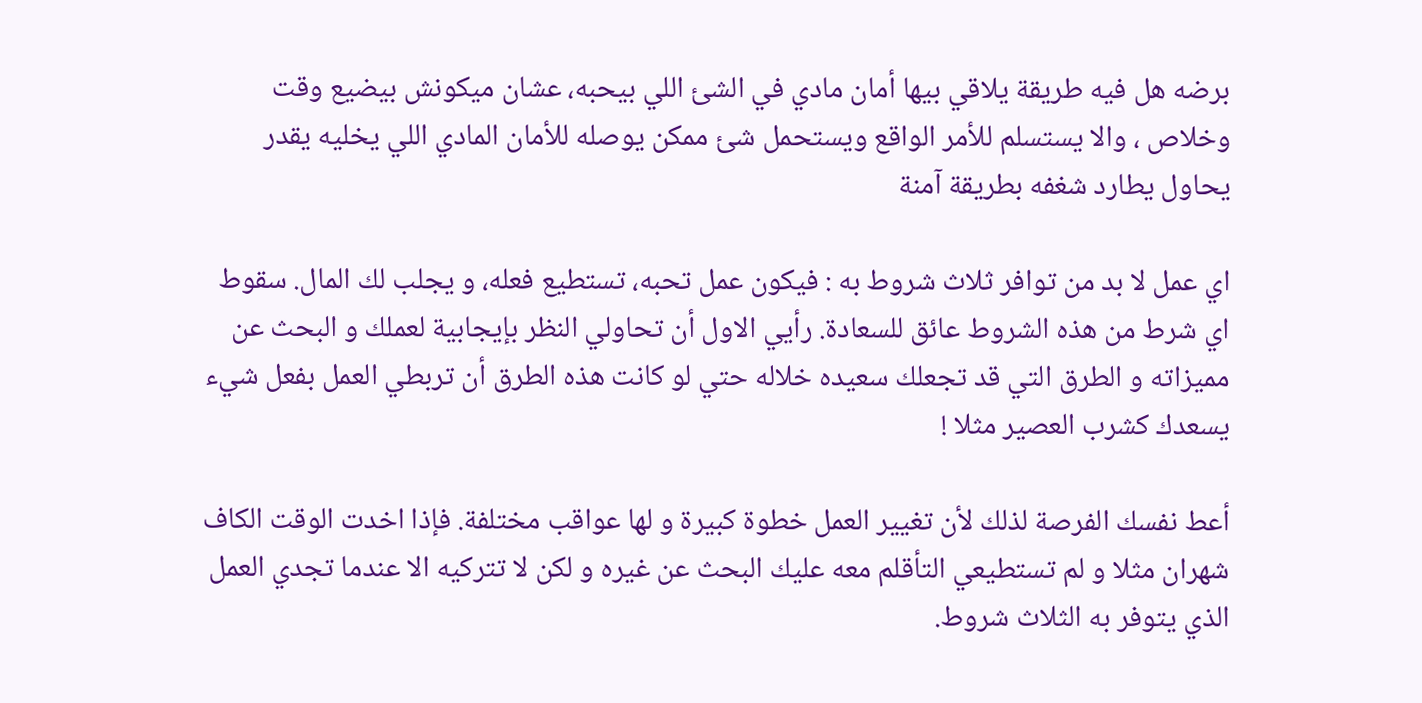برضه هل فيه طريقة يلاقي بيها أمان مادي في الشئ اللي بيحبه، عشان ميكونش بيضيع وقت وخلاص ، والا يستسلم للأمر الواقع ويستحمل شئ ممكن يوصله للأمان المادي اللي يخليه يقدر يحاول يطارد شغفه بطريقة آمنة

اي عمل لا بد من توافر ثلاث شروط به : فيكون عمل تحبه، تستطيع فعله، و يجلب لك المال. سقوط اي شرط من هذه الشروط عائق للسعادة. رأيي الاول أن تحاولي النظر بإيجابية لعملك و البحث عن مميزاته و الطرق التي قد تجعلك سعيده خلاله حتي لو كانت هذه الطرق أن تربطي العمل بفعل شيء يسعدك كشرب العصير مثلا !

أعط نفسك الفرصة لذلك لأن تغيير العمل خطوة كبيرة و لها عواقب مختلفة. فإذا اخدت الوقت الكاف شهران مثلا و لم تستطيعي التأقلم معه عليك البحث عن غيره و لكن لا تتركيه الا عندما تجدي العمل الذي يتوفر به الثلاث شروط.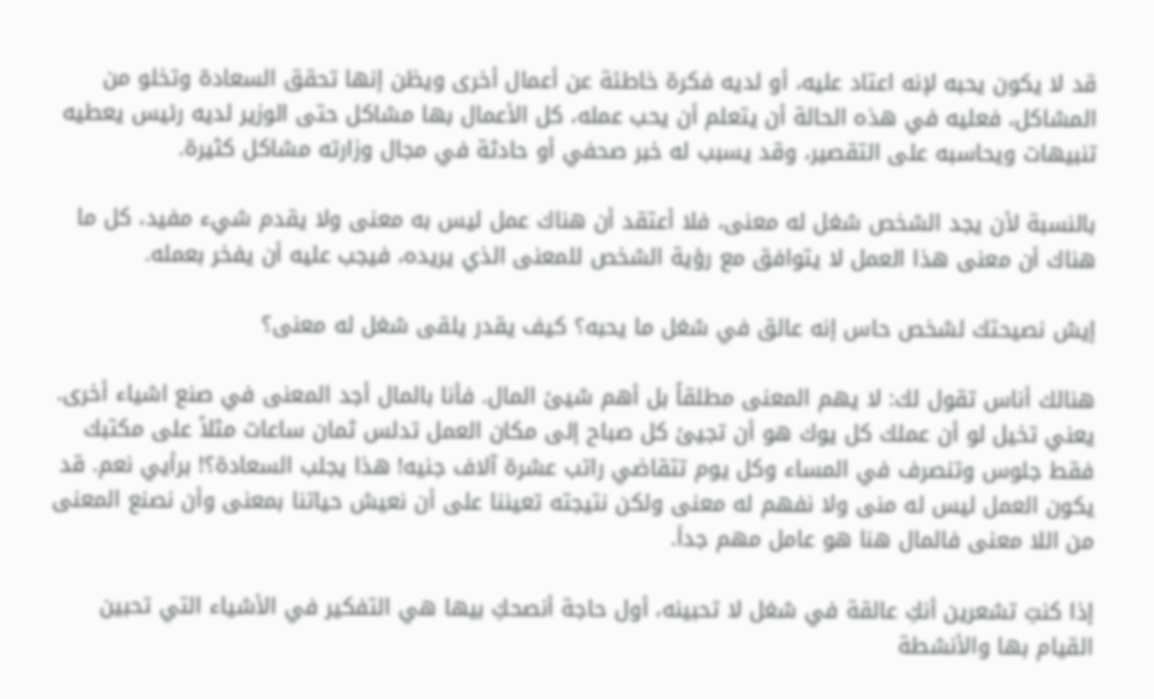قد لا يكون يحبه لإنه اعتاد عليه، أو لديه فكرة خاطئة عن أعمال أخرى ويظن إنها تحقق السعادة وتخلو من المشاكل، فعليه في هذه الحالة أن يتعلم أن يحب عمله، كل الأعمال بها مشاكل حتى الوزير لديه رئيس يعطيه تنبيهات ويحاسبه على التقصير، وقد يسبب له خبر صحفي أو حادثة في مجال وزارته مشاكل كثيرة.

بالنسبة لأن يجد الشخص شغل له معنى، فلا أعتقد أن هناك عمل ليس به معنى ولا يقدم شيء مفيد، كل ما هناك أن معنى هذا العمل لا يتوافق مع رؤية الشخص للمعنى الذي يريده، فيجب عليه أن يفخر بعمله.

إيش نصيحتك لشخص حاس إنه عالق في شغل ما يحبه؟ كيف يقدر يلقى شغل له معنى؟

هنالك أناس تقول لك: لا يهم المعنى مطلقاً بل أهم شيئ المال. فأنا بالمال أجد المعنى في صنع اشياء أخرى. يعني تخيل لو أن عملك كل يوك هو أن تجيئ كل صباح إلى مكان العمل تدلس ثمان ساعات مثلاً على مكتبك فقط جلوس وتنصرف في المساء وكل يوم تتقاضي راتب عشرة آلاف جنيه! هذا يجلب السعادة؟! برأيي نعم. قد يكون العمل ليس له منى ولا نفهم له معنى ولكن نتيجته تعيننا على أن نعيش حياتنا بمعنى وأن نصنع المعنى من اللا معنى فالمال هنا هو عامل مهم جداَ.

إذا كنتِ تشعرين أنكِ عالقة في شغل لا تحبينه، أول حاجة أنصحكِ بيها هي التفكير في الأشياء التي تحبين القيام بها والأنشطة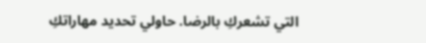التي تشعركِ بالرضا. حاولي تحديد مهاراتكِ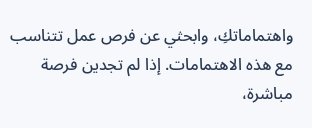واهتماماتكِ، وابحثي عن فرص عمل تتناسب مع هذه الاهتمامات. إذا لم تجدين فرصة مباشرة،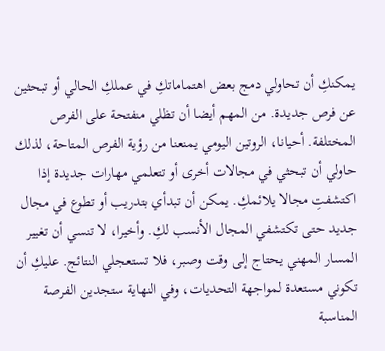يمكنكِ أن تحاولي دمج بعض اهتماماتكِ في عملكِ الحالي أو تبحثين عن فرص جديدة. من المهم أيضا أن تظلي منفتحة على الفرص المختلفة. أحيانا، الروتين اليومي يمنعنا من رؤية الفرص المتاحة، لذلك حاولي أن تبحثي في مجالات أخرى أو تتعلمي مهارات جديدة إذا اكتشفتِ مجالا يلائمكِ. يمكن أن تبدأي بتدريب أو تطوع في مجال جديد حتى تكتشفي المجال الأنسب لكِ. وأخيرا، لا تنسي أن تغيير المسار المهني يحتاج إلى وقت وصبر، فلا تستعجلي النتائج. عليكِ أن تكوني مستعدة لمواجهة التحديات، وفي النهاية ستجدين الفرصة المناسبة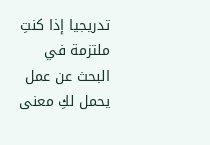تدريجيا إذا كنتِ ملتزمة في البحث عن عمل يحمل لكِ معنى